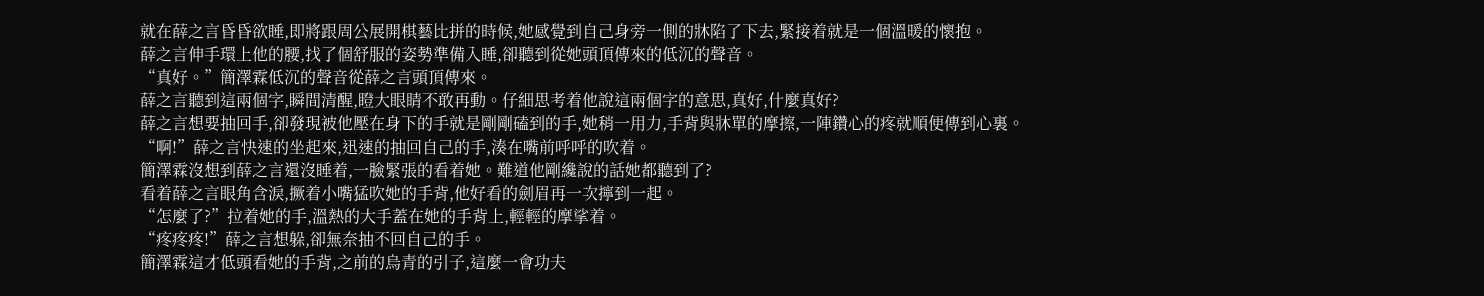就在薛之言昏昏欲睡,即將跟周公展開棋藝比拼的時候,她感覺到自己身旁一側的牀陷了下去,緊接着就是一個溫暖的懷抱。
薛之言伸手環上他的腰,找了個舒服的姿勢準備入睡,卻聽到從她頭頂傳來的低沉的聲音。
“真好。”簡澤霖低沉的聲音從薛之言頭頂傳來。
薛之言聽到這兩個字,瞬間清醒,瞪大眼睛不敢再動。仔細思考着他說這兩個字的意思,真好,什麼真好?
薛之言想要抽回手,卻發現被他壓在身下的手就是剛剛磕到的手,她稍一用力,手背與牀單的摩擦,一陣鑽心的疼就順便傳到心裏。
“啊!”薛之言快速的坐起來,迅速的抽回自己的手,湊在嘴前呼呼的吹着。
簡澤霖沒想到薛之言還沒睡着,一臉緊張的看着她。難道他剛纔說的話她都聽到了?
看着薛之言眼角含淚,撅着小嘴猛吹她的手背,他好看的劍眉再一次擰到一起。
“怎麼了?”拉着她的手,溫熱的大手蓋在她的手背上,輕輕的摩挲着。
“疼疼疼!”薛之言想躲,卻無奈抽不回自己的手。
簡澤霖這才低頭看她的手背,之前的烏青的引子,這麼一會功夫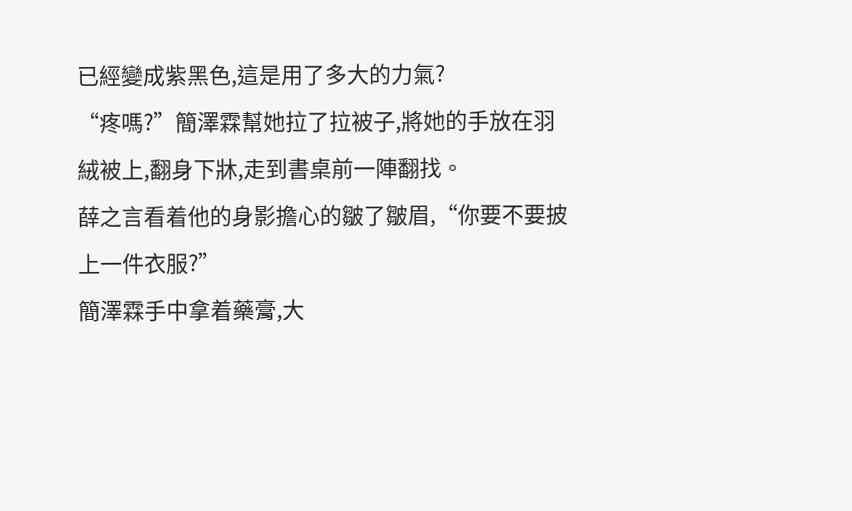已經變成紫黑色,這是用了多大的力氣?
“疼嗎?”簡澤霖幫她拉了拉被子,將她的手放在羽絨被上,翻身下牀,走到書桌前一陣翻找。
薛之言看着他的身影擔心的皺了皺眉,“你要不要披上一件衣服?”
簡澤霖手中拿着藥膏,大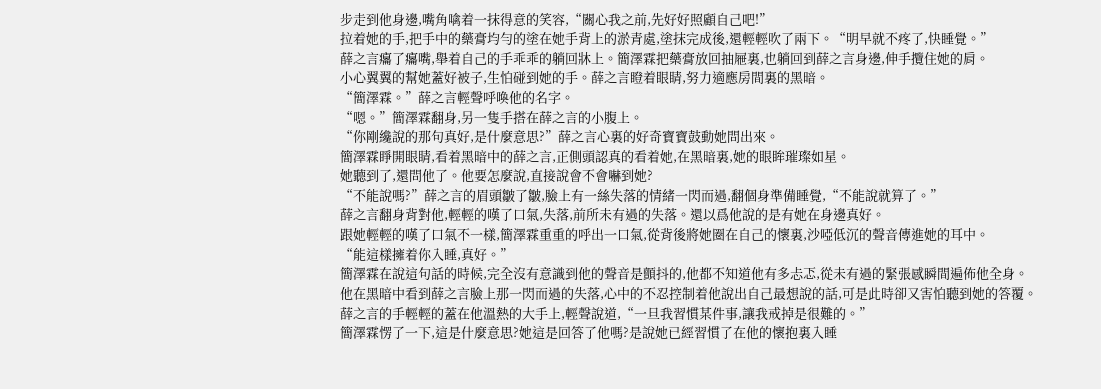步走到他身邊,嘴角噙着一抹得意的笑容,“關心我之前,先好好照顧自己吧!”
拉着她的手,把手中的藥膏均勻的塗在她手背上的淤青處,塗抹完成後,還輕輕吹了兩下。“明早就不疼了,快睡覺。”
薛之言癟了癟嘴,舉着自己的手乖乖的躺回牀上。簡澤霖把藥膏放回抽屜裏,也躺回到薛之言身邊,伸手攬住她的肩。
小心翼翼的幫她蓋好被子,生怕碰到她的手。薛之言瞪着眼睛,努力適應房間裏的黑暗。
“簡澤霖。”薛之言輕聲呼喚他的名字。
“嗯。”簡澤霖翻身,另一隻手搭在薛之言的小腹上。
“你剛纔說的那句真好,是什麼意思?”薛之言心裏的好奇寶寶鼓動她問出來。
簡澤霖睜開眼睛,看着黑暗中的薛之言,正側頭認真的看着她,在黑暗裏,她的眼眸璀璨如星。
她聽到了,還問他了。他要怎麼說,直接說會不會嚇到她?
“不能說嗎?”薛之言的眉頭皺了皺,臉上有一絲失落的情緒一閃而過,翻個身準備睡覺,“不能說就算了。”
薛之言翻身背對他,輕輕的嘆了口氣,失落,前所未有過的失落。還以爲他說的是有她在身邊真好。
跟她輕輕的嘆了口氣不一樣,簡澤霖重重的呼出一口氣,從背後將她圈在自己的懷裏,沙啞低沉的聲音傳進她的耳中。
“能這樣擁着你入睡,真好。”
簡澤霖在說這句話的時候,完全沒有意識到他的聲音是顫抖的,他都不知道他有多忐忑,從未有過的緊張感瞬間遍佈他全身。
他在黑暗中看到薛之言臉上那一閃而過的失落,心中的不忍控制着他說出自己最想說的話,可是此時卻又害怕聽到她的答覆。
薛之言的手輕輕的蓋在他溫熱的大手上,輕聲說道,“一旦我習慣某件事,讓我戒掉是很難的。”
簡澤霖愣了一下,這是什麼意思?她這是回答了他嗎?是說她已經習慣了在他的懷抱裏入睡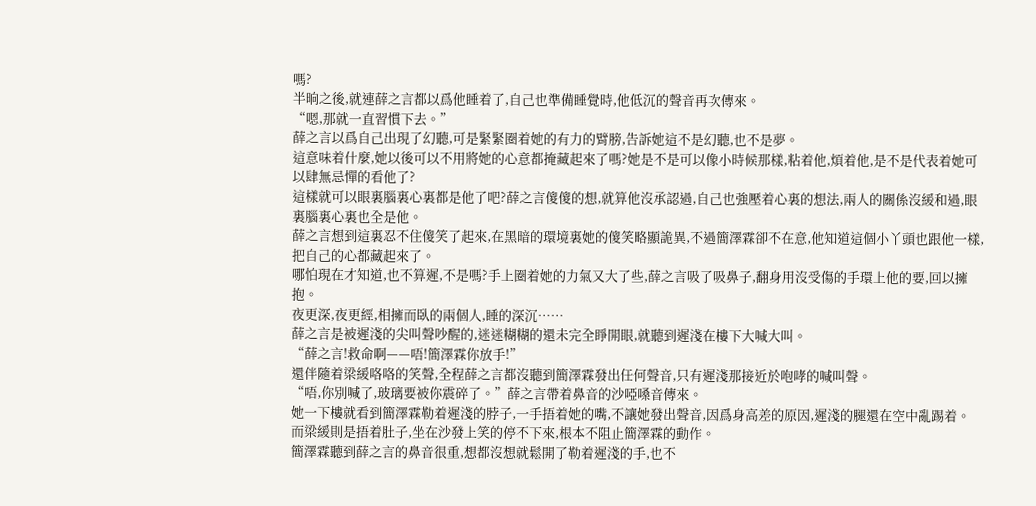嗎?
半晌之後,就連薛之言都以爲他睡着了,自己也準備睡覺時,他低沉的聲音再次傳來。
“嗯,那就一直習慣下去。”
薛之言以爲自己出現了幻聽,可是緊緊圈着她的有力的臂膀,告訴她這不是幻聽,也不是夢。
這意味着什麼,她以後可以不用將她的心意都掩藏起來了嗎?她是不是可以像小時候那樣,粘着他,煩着他,是不是代表着她可以肆無忌憚的看他了?
這樣就可以眼裏腦裏心裏都是他了吧?薛之言傻傻的想,就算他沒承認過,自己也強壓着心裏的想法,兩人的關係沒緩和過,眼裏腦裏心裏也全是他。
薛之言想到這裏忍不住傻笑了起來,在黑暗的環境裏她的傻笑略顯詭異,不過簡澤霖卻不在意,他知道這個小丫頭也跟他一樣,把自己的心都藏起來了。
哪怕現在才知道,也不算遲,不是嗎?手上圈着她的力氣又大了些,薛之言吸了吸鼻子,翻身用沒受傷的手環上他的要,回以擁抱。
夜更深,夜更經,相擁而臥的兩個人,睡的深沉……
薛之言是被遲淺的尖叫聲吵醒的,迷迷糊糊的還未完全睜開眼,就聽到遲淺在樓下大喊大叫。
“薛之言!救命啊——唔!簡澤霖你放手!”
還伴隨着梁緩咯咯的笑聲,全程薛之言都沒聽到簡澤霖發出任何聲音,只有遲淺那接近於咆哮的喊叫聲。
“唔,你別喊了,玻璃要被你震碎了。”薛之言帶着鼻音的沙啞嗓音傳來。
她一下樓就看到簡澤霖勒着遲淺的脖子,一手捂着她的嘴,不讓她發出聲音,因爲身高差的原因,遲淺的腿還在空中亂踢着。
而梁緩則是捂着肚子,坐在沙發上笑的停不下來,根本不阻止簡澤霖的動作。
簡澤霖聽到薛之言的鼻音很重,想都沒想就鬆開了勒着遲淺的手,也不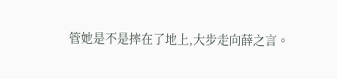管她是不是摔在了地上,大步走向薛之言。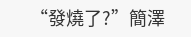“發燒了?”簡澤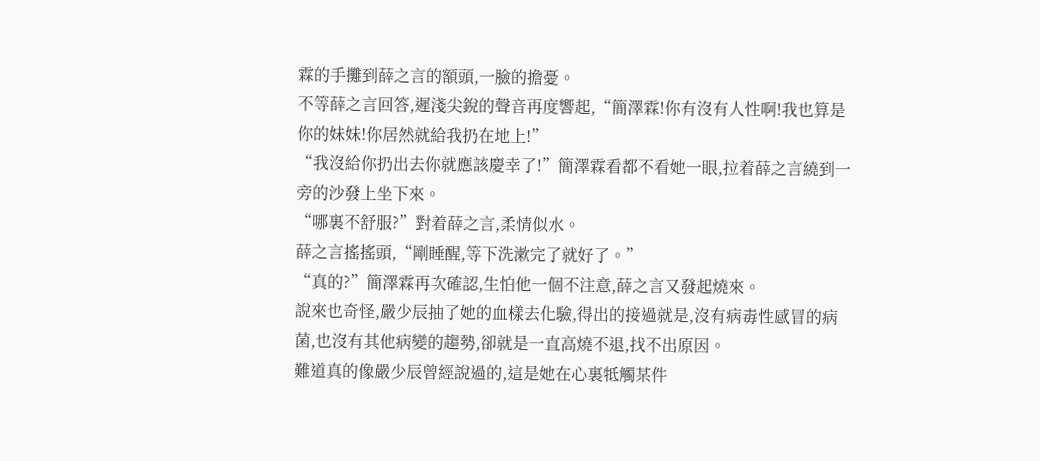霖的手攤到薛之言的額頭,一臉的擔憂。
不等薛之言回答,遲淺尖銳的聲音再度響起,“簡澤霖!你有沒有人性啊!我也算是你的妹妹!你居然就給我扔在地上!”
“我沒給你扔出去你就應該慶幸了!”簡澤霖看都不看她一眼,拉着薛之言繞到一旁的沙發上坐下來。
“哪裏不舒服?”對着薛之言,柔情似水。
薛之言搖搖頭,“剛睡醒,等下洗漱完了就好了。”
“真的?”簡澤霖再次確認,生怕他一個不注意,薛之言又發起燒來。
說來也奇怪,嚴少辰抽了她的血樣去化驗,得出的接過就是,沒有病毒性感冒的病菌,也沒有其他病變的趨勢,卻就是一直高燒不退,找不出原因。
難道真的像嚴少辰曾經說過的,這是她在心裏牴觸某件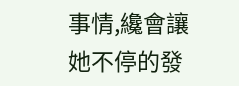事情,纔會讓她不停的發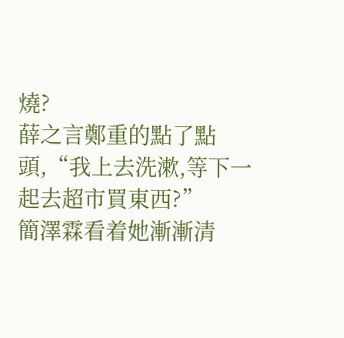燒?
薛之言鄭重的點了點頭,“我上去洗漱,等下一起去超市買東西?”
簡澤霖看着她漸漸清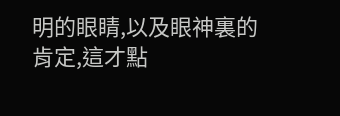明的眼睛,以及眼神裏的肯定,這才點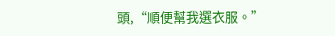頭,“順便幫我選衣服。”